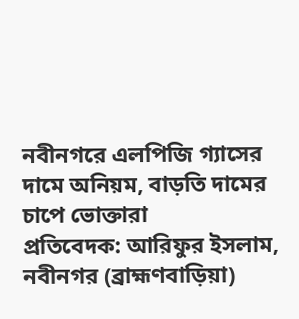নবীনগরে এলপিজি গ্যাসের দামে অনিয়ম, বাড়তি দামের চাপে ভোক্তারা
প্রতিবেদক: আরিফুর ইসলাম, নবীনগর (ব্রাহ্মণবাড়িয়া)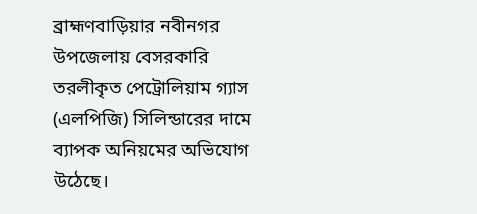ব্রাহ্মণবাড়িয়ার নবীনগর উপজেলায় বেসরকারি তরলীকৃত পেট্রোলিয়াম গ্যাস (এলপিজি) সিলিন্ডারের দামে ব্যাপক অনিয়মের অভিযোগ উঠেছে।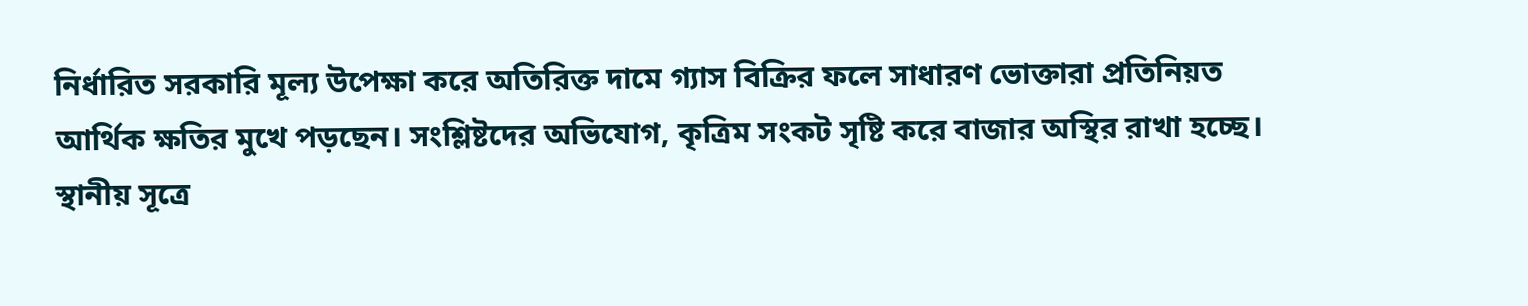নির্ধারিত সরকারি মূল্য উপেক্ষা করে অতিরিক্ত দামে গ্যাস বিক্রির ফলে সাধারণ ভোক্তারা প্রতিনিয়ত আর্থিক ক্ষতির মুখে পড়ছেন। সংশ্লিষ্টদের অভিযোগ, কৃত্রিম সংকট সৃষ্টি করে বাজার অস্থির রাখা হচ্ছে।
স্থানীয় সূত্রে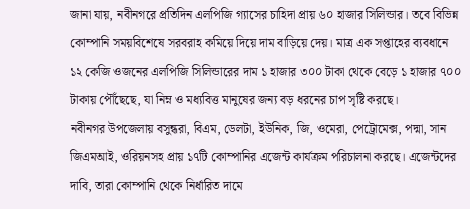জানা যায়, নবীনগরে প্রতিদিন এলপিজি গ্যাসের চাহিদা প্রায় ৬০ হাজার সিলিন্ডার। তবে বিভিন্ন কোম্পানি সময়বিশেষে সরবরাহ কমিয়ে দিয়ে দাম বাড়িয়ে দেয়। মাত্র এক সপ্তাহের ব্যবধানে ১২ কেজি ওজনের এলপিজি সিলিন্ডারের দাম ১ হাজার ৩০০ টাকা থেকে বেড়ে ১ হাজার ৭০০ টাকায় পৌঁছেছে, যা নিম্ন ও মধ্যবিত্ত মানুষের জন্য বড় ধরনের চাপ সৃষ্টি করছে।
নবীনগর উপজেলায় বসুন্ধরা, বিএম, ডেলটা, ইউনিক, জি, ওমেরা, পেট্রোমেক্স, পদ্মা, সান জিএমআই, ওরিয়নসহ প্রায় ১৭টি কোম্পানির এজেন্ট কার্যক্রম পরিচালনা করছে। এজেন্টদের দাবি, তারা কোম্পানি থেকে নির্ধারিত দামে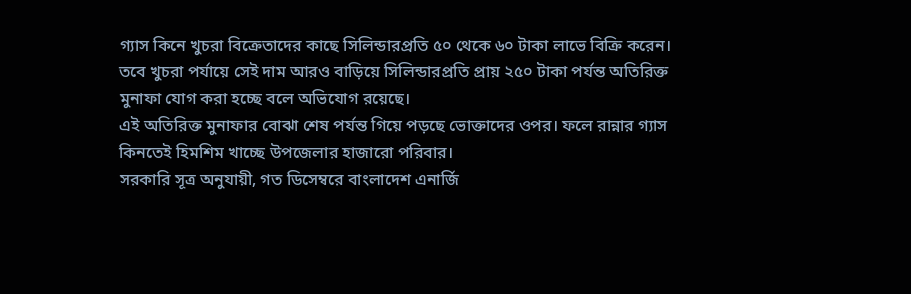গ্যাস কিনে খুচরা বিক্রেতাদের কাছে সিলিন্ডারপ্রতি ৫০ থেকে ৬০ টাকা লাভে বিক্রি করেন। তবে খুচরা পর্যায়ে সেই দাম আরও বাড়িয়ে সিলিন্ডারপ্রতি প্রায় ২৫০ টাকা পর্যন্ত অতিরিক্ত মুনাফা যোগ করা হচ্ছে বলে অভিযোগ রয়েছে।
এই অতিরিক্ত মুনাফার বোঝা শেষ পর্যন্ত গিয়ে পড়ছে ভোক্তাদের ওপর। ফলে রান্নার গ্যাস কিনতেই হিমশিম খাচ্ছে উপজেলার হাজারো পরিবার।
সরকারি সূত্র অনুযায়ী, গত ডিসেম্বরে বাংলাদেশ এনার্জি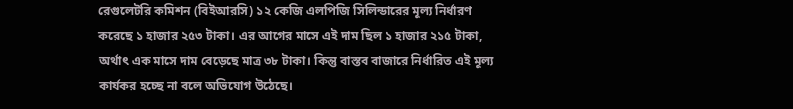রেগুলেটরি কমিশন (বিইআরসি) ১২ কেজি এলপিজি সিলিন্ডারের মূল্য নির্ধারণ করেছে ১ হাজার ২৫৩ টাকা। এর আগের মাসে এই দাম ছিল ১ হাজার ২১৫ টাকা, অর্থাৎ এক মাসে দাম বেড়েছে মাত্র ৩৮ টাকা। কিন্তু বাস্তব বাজারে নির্ধারিত এই মূল্য কার্যকর হচ্ছে না বলে অভিযোগ উঠেছে।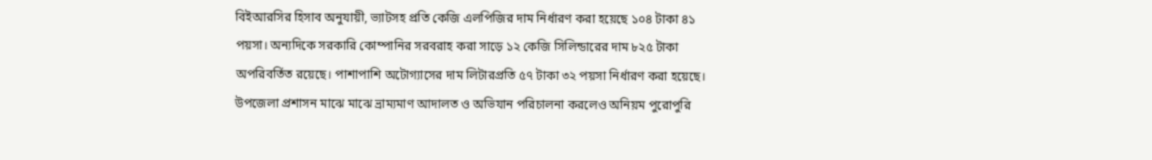বিইআরসির হিসাব অনুযায়ী, ভ্যাটসহ প্রতি কেজি এলপিজির দাম নির্ধারণ করা হয়েছে ১০৪ টাকা ৪১ পয়সা। অন্যদিকে সরকারি কোম্পানির সরবরাহ করা সাড়ে ১২ কেজি সিলিন্ডারের দাম ৮২৫ টাকা অপরিবর্তিত রয়েছে। পাশাপাশি অটোগ্যাসের দাম লিটারপ্রতি ৫৭ টাকা ৩২ পয়সা নির্ধারণ করা হয়েছে।
উপজেলা প্রশাসন মাঝে মাঝে ভ্রাম্যমাণ আদালত ও অভিযান পরিচালনা করলেও অনিয়ম পুরোপুরি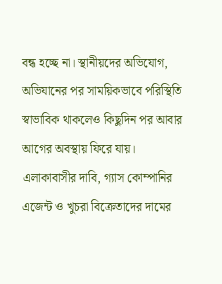বন্ধ হচ্ছে না। স্থানীয়দের অভিযোগ, অভিযানের পর সাময়িকভাবে পরিস্থিতি স্বাভাবিক থাকলেও কিছুদিন পর আবার আগের অবস্থায় ফিরে যায়।
এলাকাবাসীর দাবি, গ্যাস কোম্পানির এজেন্ট ও খুচরা বিক্রেতাদের দামের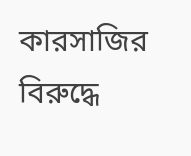কারসাজির বিরুদ্ধে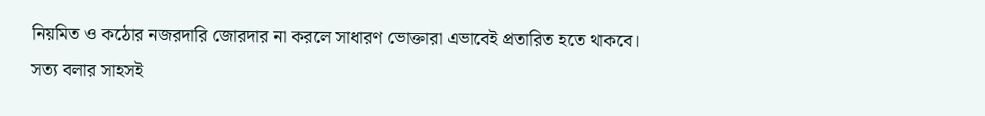নিয়মিত ও কঠোর নজরদারি জোরদার না করলে সাধারণ ভোক্তারা এভাবেই প্রতারিত হতে থাকবে।
সত্য বলার সাহসই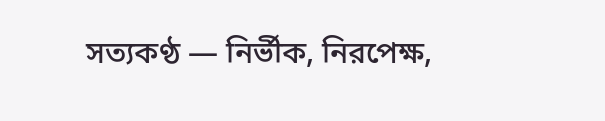সত্যকণ্ঠ — নির্ভীক, নিরপেক্ষ,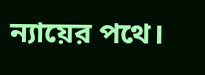ন্যায়ের পথে।